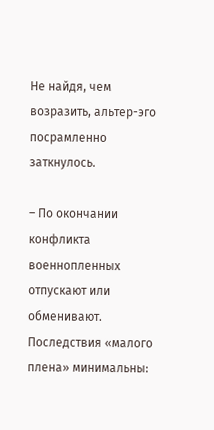Не найдя, чем возразить, альтер-эго посрамленно заткнулось.

– По окончании конфликта военнопленных отпускают или обменивают. Последствия «малого плена» минимальны: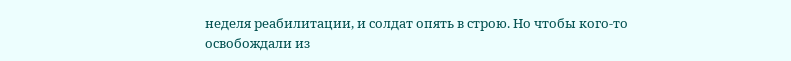неделя реабилитации, и солдат опять в строю. Но чтобы кого-то освобождали из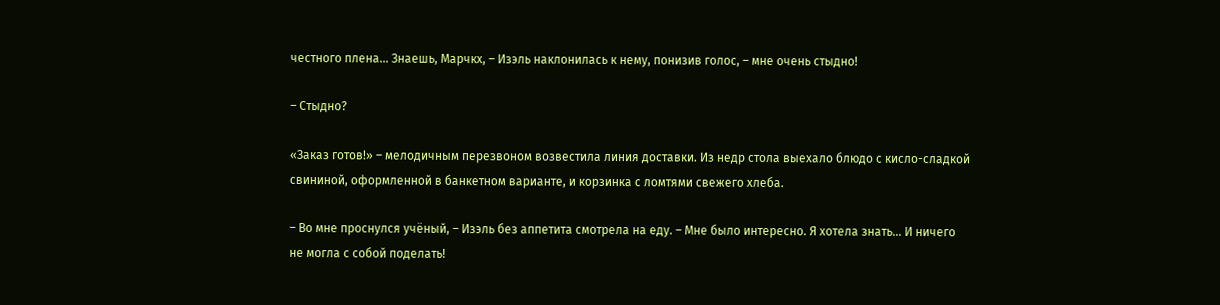честного плена… Знаешь, Марчкх, – Изэль наклонилась к нему, понизив голос, – мне очень стыдно!

– Стыдно?

«Заказ готов!» – мелодичным перезвоном возвестила линия доставки. Из недр стола выехало блюдо с кисло-сладкой свининой, оформленной в банкетном варианте, и корзинка с ломтями свежего хлеба.

– Во мне проснулся учёный, – Изэль без аппетита смотрела на еду. – Мне было интересно. Я хотела знать… И ничего не могла с собой поделать!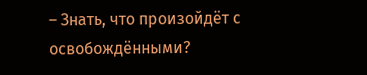– Знать, что произойдёт с освобождёнными?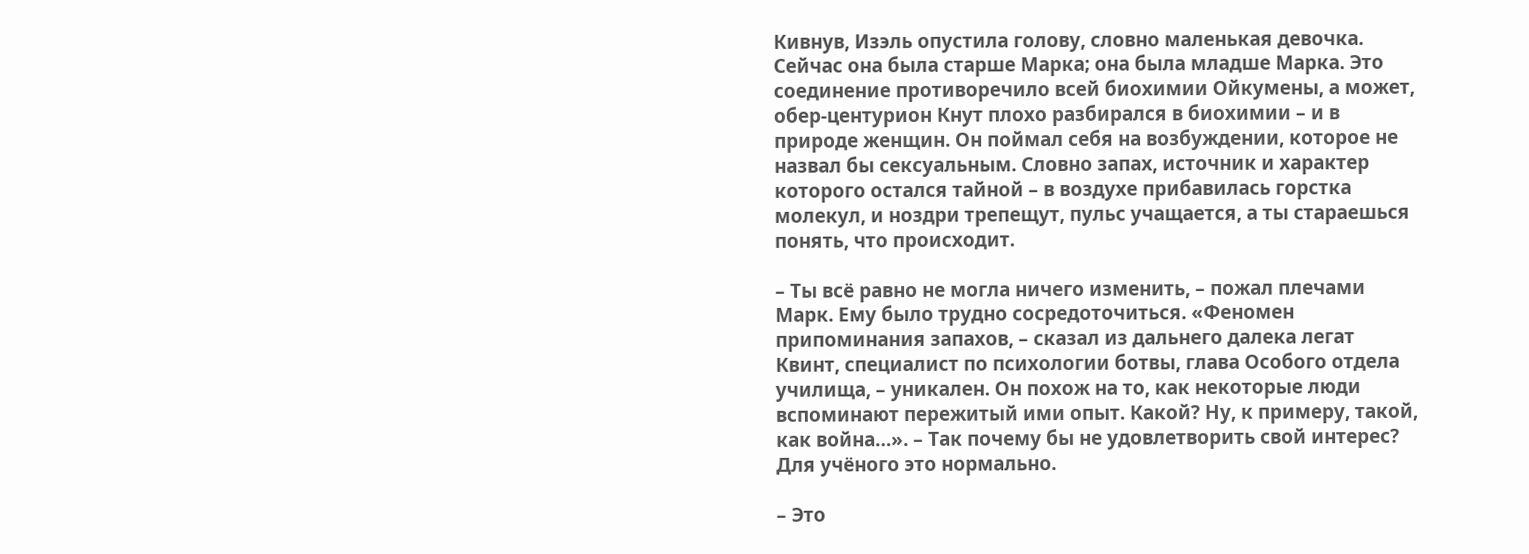Кивнув, Изэль опустила голову, словно маленькая девочка. Сейчас она была старше Марка; она была младше Марка. Это соединение противоречило всей биохимии Ойкумены, а может, обер-центурион Кнут плохо разбирался в биохимии – и в природе женщин. Он поймал себя на возбуждении, которое не назвал бы сексуальным. Словно запах, источник и характер которого остался тайной – в воздухе прибавилась горстка молекул, и ноздри трепещут, пульс учащается, а ты стараешься понять, что происходит.

– Ты всё равно не могла ничего изменить, – пожал плечами Марк. Ему было трудно сосредоточиться. «Феномен припоминания запахов, – сказал из дальнего далека легат Квинт, специалист по психологии ботвы, глава Особого отдела училища, – уникален. Он похож на то, как некоторые люди вспоминают пережитый ими опыт. Какой? Ну, к примеру, такой, как война…». – Так почему бы не удовлетворить свой интерес? Для учёного это нормально.

– Это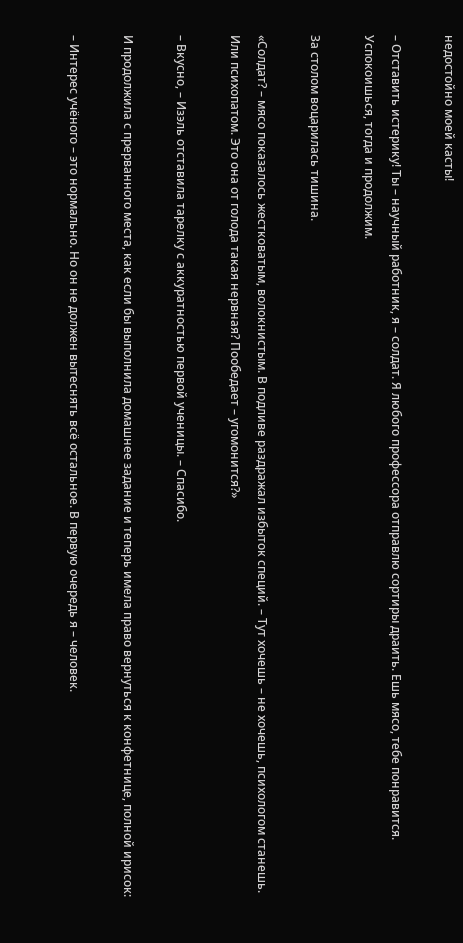недостойно моей касты!

– Отставить истерику! Ты – научный работник, я – солдат. Я любого профессора отправлю сортиры драить. Ешь мясо, тебе понравится. Успокоишься, тогда и продолжим.

За столом воцарилась тишина.

«Солдат? – мясо показалось жестковатым, волокнистым. В подливе раздражал избыток специй. – Тут хочешь – не хочешь, психологом станешь. Или психопатом. Это она от голода такая нервная? Пообедает – угомонится?»

– Вкусно, – Изэль отставила тарелку с аккуратностью первой ученицы. – Спасибо.

И продолжила с прерванного места, как если бы выполнила домашнее задание и теперь имела право вернуться к конфетнице, полной ирисок:

– Интерес учёного – это нормально. Но он не должен вытеснять всё остальное. В первую очередь я – человек.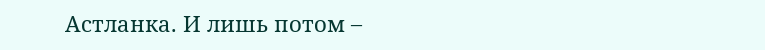Астланка. И лишь потом –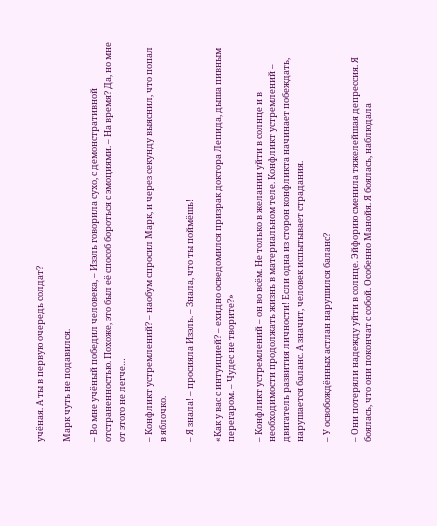учёная. А ты в первую очередь солдат?

Марк чуть не подавился.

– Во мне учёный победил человека, – Изэль говорила сухо, с демонстративной отстраненностью. Похоже, это был её способ бороться с эмоциями. – На время? Да, но мне от этого не легче…

– Конфликт устремлений? – наобум спросил Марк, и через секунду выяснил, что попал в яблочко.

– Я знала! – просияла Изэль. – Знала, что ты поймёшь!

«Как у вас с интуицией? – ехидно осведомился призрак доктора Лепида, дыша пивным перегаром. – Чудес не творите?»

– Конфликт устремлений – он во всём. Не только в желании уйти в солнце и в необходимости продолжать жизнь в материальном теле. Конфликт устремлений – двигатель развития личности! Если одна из сторон конфликта начинает побеждать, нарушается баланс. А значит, человек испытывает страдания.

– У освобождённых астлан нарушился баланс?

– Они потеряли надежду уйти в солнце. Эйфорию сменила тяжелейшая депрессия. Я боялась, что они покончат с собой. Особенно Манойя. Я боялась, наблюдала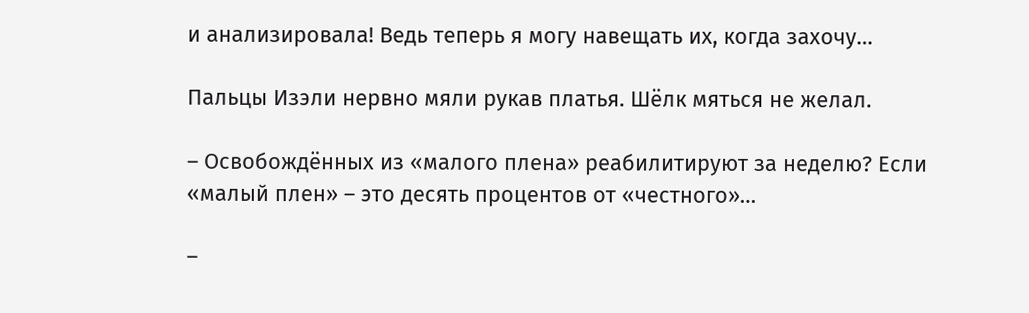и анализировала! Ведь теперь я могу навещать их, когда захочу…

Пальцы Изэли нервно мяли рукав платья. Шёлк мяться не желал.

– Освобождённых из «малого плена» реабилитируют за неделю? Если «малый плен» – это десять процентов от «честного»…

–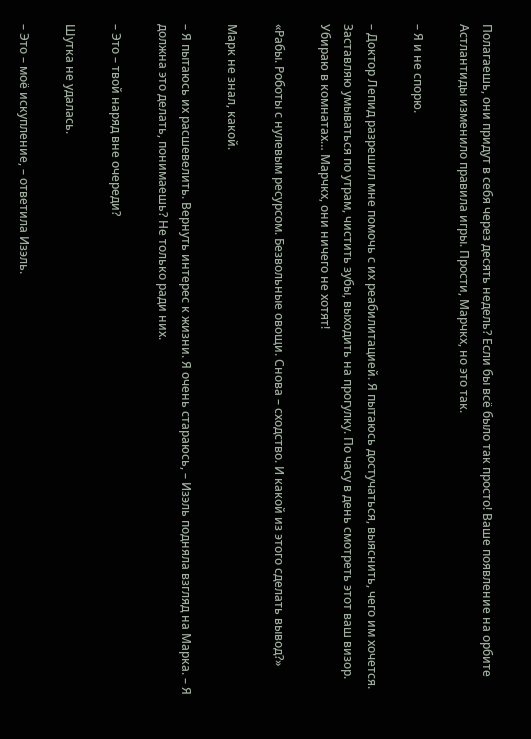Полагаешь, они придут в себя через десять недель? Если бы всё было так просто! Ваше появление на орбите Астлантиды изменило правила игры. Прости, Марчкх, но это так.

– Я и не спорю.

– Доктор Лепид разрешил мне помочь с их реабилитацией. Я пытаюсь достучаться, выяснить, чего им хочется. Заставляю умываться по утрам, чистить зубы, выходить на прогулку. По часу в день смотреть этот ваш визор. Убираю в комнатах… Марчкх, они ничего не хотят!

«Рабы. Роботы с нулевым ресурсом. Безвольные овощи. Снова – сходство. И какой из этого сделать вывод?»

Марк не знал, какой.

– Я пытаюсь их расшевелить. Вернуть интерес к жизни. Я очень стараюсь, – Изэль подняла взгляд на Марка. – Я должна это делать, понимаешь? Не только ради них.

– Это – твой наряд вне очереди?

Шутка не удалась.

– Это – моё искупление, – ответила Изэль.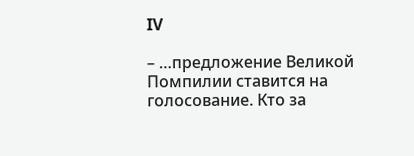IV

– …предложение Великой Помпилии ставится на голосование. Кто за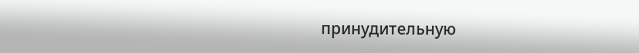принудительную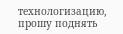технологизацию, прошу поднять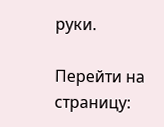руки.

Перейти на страницу: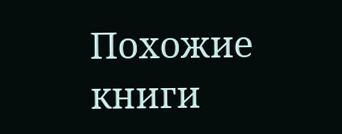Похожие книги